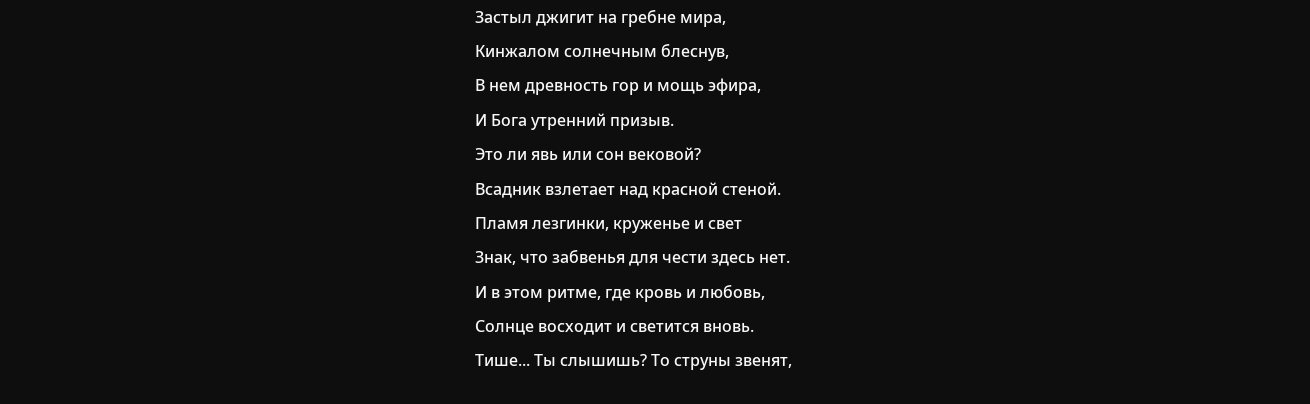Застыл джигит на гребне мира,
Кинжалом солнечным блеснув,
В нем древность гор и мощь эфира,
И Бога утренний призыв.
Это ли явь или сон вековой?
Всадник взлетает над красной стеной.
Пламя лезгинки, круженье и свет
Знак, что забвенья для чести здесь нет.
И в этом ритме, где кровь и любовь,
Солнце восходит и светится вновь.
Тише... Ты слышишь? То струны звенят,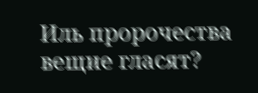Иль пророчества вещие гласят?